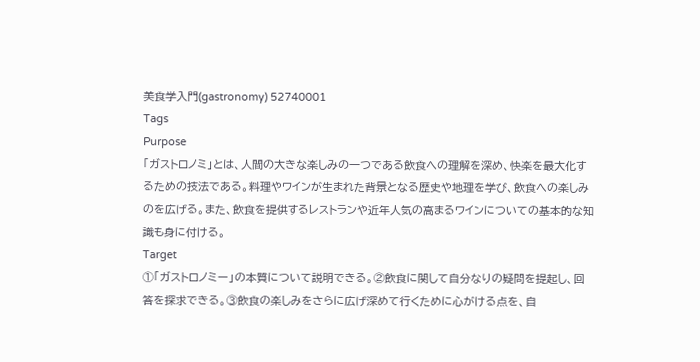美食学入門(gastronomy) 52740001
Tags
Purpose
「ガストロノミ」とは、人間の大きな楽しみの一つである飲食への理解を深め、快楽を最大化するための技法である。料理やワインが生まれた背景となる歴史や地理を学び、飲食への楽しみのを広げる。また、飲食を提供するレストランや近年人気の高まるワインについての基本的な知識も身に付ける。
Target
①「ガストロノミー」の本質について説明できる。②飲食に関して自分なりの疑問を提起し、回答を探求できる。③飲食の楽しみをさらに広げ深めて行くために心がける点を、自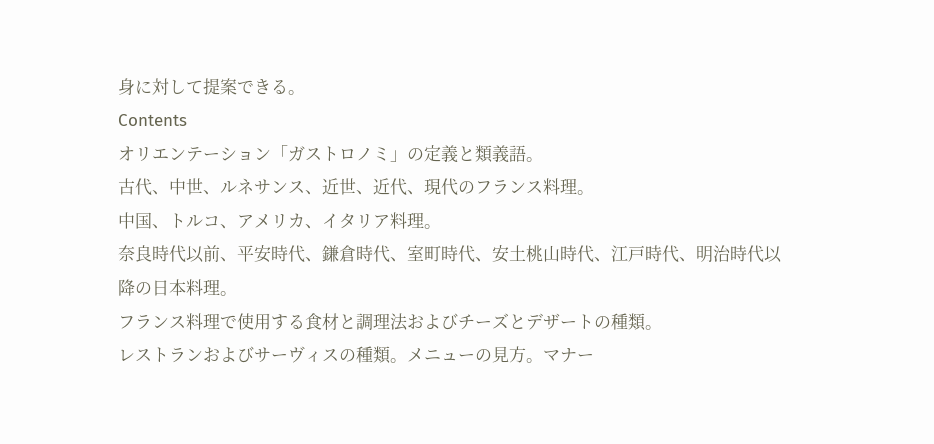身に対して提案できる。
Contents
オリエンテーション「ガストロノミ」の定義と類義語。
古代、中世、ルネサンス、近世、近代、現代のフランス料理。
中国、トルコ、アメリカ、イタリア料理。
奈良時代以前、平安時代、鎌倉時代、室町時代、安土桃山時代、江戸時代、明治時代以降の日本料理。
フランス料理で使用する食材と調理法およびチーズとデザートの種類。
レストランおよびサーヴィスの種類。メニューの見方。マナー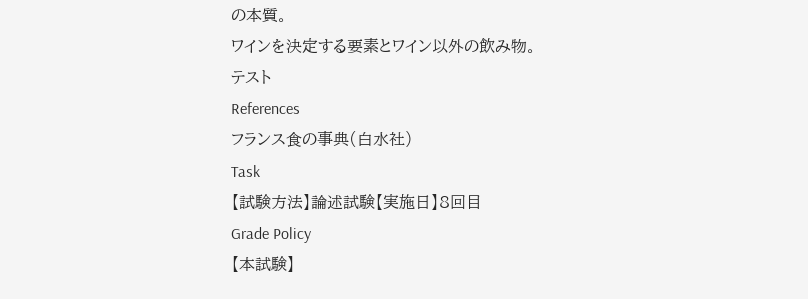の本質。
ワインを決定する要素とワイン以外の飲み物。
テスト
References
フランス食の事典(白水社)
Task
【試験方法】論述試験【実施日】8回目
Grade Policy
【本試験】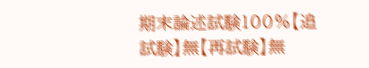期末論述試験100%【追試験】無【再試験】無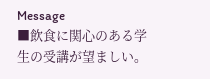Message
■飲食に関心のある学生の受講が望ましい。